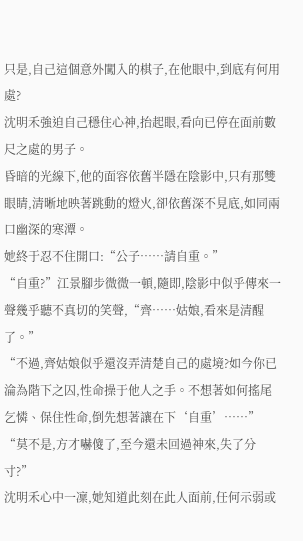只是,自己這個意外闖入的棋子,在他眼中,到底有何用處?
沈明禾強迫自己穩住心神,抬起眼,看向已停在面前數尺之處的男子。
昏暗的光線下,他的面容依舊半隱在陰影中,只有那雙眼睛,清晰地映著跳動的燈火,卻依舊深不見底,如同兩口幽深的寒潭。
她終于忍不住開口:“公子……請自重。”
“自重?”江景腳步微微一頓,隨即,陰影中似乎傳來一聲幾乎聽不真切的笑聲,“齊……姑娘,看來是清醒了。”
“不過,齊姑娘似乎還沒弄清楚自己的處境?如今你已淪為階下之囚,性命操于他人之手。不想著如何搖尾乞憐、保住性命,倒先想著讓在下‘自重’……”
“莫不是,方才嚇傻了,至今還未回過神來,失了分寸?”
沈明禾心中一凜,她知道此刻在此人面前,任何示弱或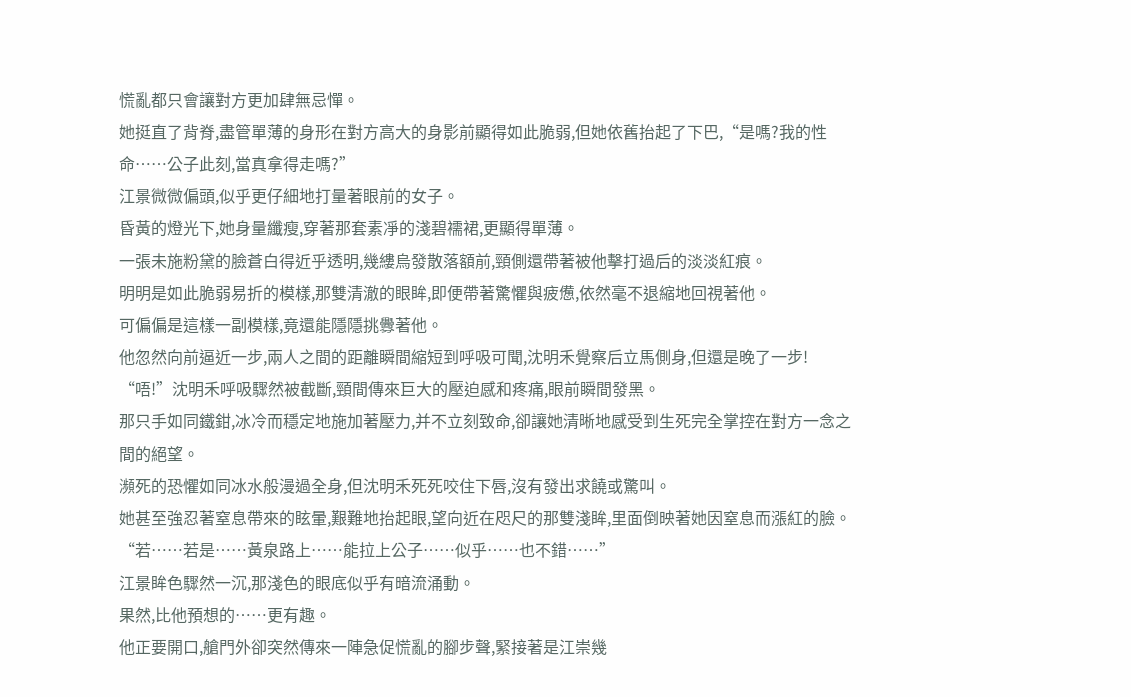慌亂都只會讓對方更加肆無忌憚。
她挺直了背脊,盡管單薄的身形在對方高大的身影前顯得如此脆弱,但她依舊抬起了下巴,“是嗎?我的性命……公子此刻,當真拿得走嗎?”
江景微微偏頭,似乎更仔細地打量著眼前的女子。
昏黃的燈光下,她身量纖瘦,穿著那套素凈的淺碧襦裙,更顯得單薄。
一張未施粉黛的臉蒼白得近乎透明,幾縷烏發散落額前,頸側還帶著被他擊打過后的淡淡紅痕。
明明是如此脆弱易折的模樣,那雙清澈的眼眸,即便帶著驚懼與疲憊,依然毫不退縮地回視著他。
可偏偏是這樣一副模樣,竟還能隱隱挑釁著他。
他忽然向前逼近一步,兩人之間的距離瞬間縮短到呼吸可聞,沈明禾覺察后立馬側身,但還是晚了一步!
“唔!”沈明禾呼吸驟然被截斷,頸間傳來巨大的壓迫感和疼痛,眼前瞬間發黑。
那只手如同鐵鉗,冰冷而穩定地施加著壓力,并不立刻致命,卻讓她清晰地感受到生死完全掌控在對方一念之間的絕望。
瀕死的恐懼如同冰水般漫過全身,但沈明禾死死咬住下唇,沒有發出求饒或驚叫。
她甚至強忍著窒息帶來的眩暈,艱難地抬起眼,望向近在咫尺的那雙淺眸,里面倒映著她因窒息而漲紅的臉。
“若……若是……黃泉路上……能拉上公子……似乎……也不錯……”
江景眸色驟然一沉,那淺色的眼底似乎有暗流涌動。
果然,比他預想的……更有趣。
他正要開口,艙門外卻突然傳來一陣急促慌亂的腳步聲,緊接著是江崇幾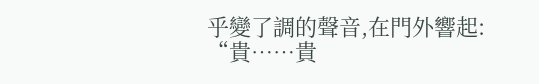乎變了調的聲音,在門外響起:
“貴……貴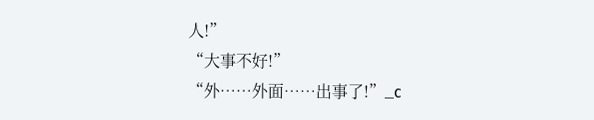人!”
“大事不好!”
“外……外面……出事了!”_c